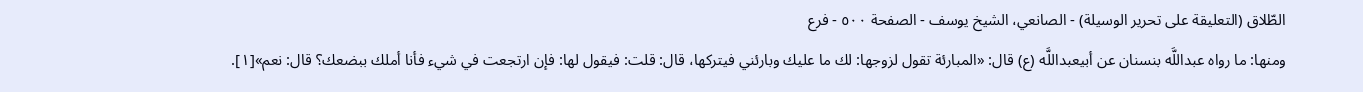الطّلاق (التعليقة على تحرير الوسيلة) - الصانعي، الشيخ يوسف - الصفحة ٥٠٠ - فرع
ومنها: ما رواه عبداللَّه بنسنان عن أبيعبداللَّه (ع) قال: «المبارئة تقول لزوجها: لك ما عليك وبارئني فيتركها، قال: قلت: فيقول لها: فإن ارتجعت في شيء فأنا أملك ببضعك؟ قال: نعم»[١].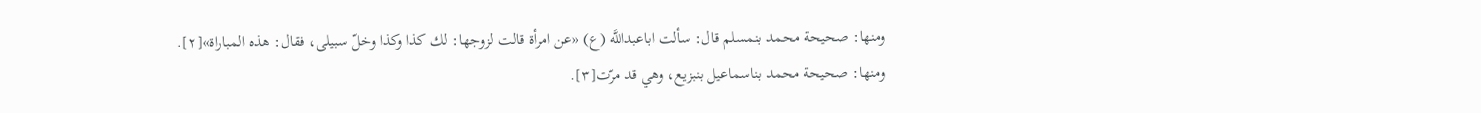ومنها: صحيحة محمد بنمسلم قال: سألت اباعبداللَّه (ع) «عن امرأة قالت لزوجها: لك كذا وكذا وخلّ سبيلى، فقال: هذه المباراة»[٢].
ومنها: صحيحة محمد بناسماعيل بنبزيع، وهي قد مرّت[٣].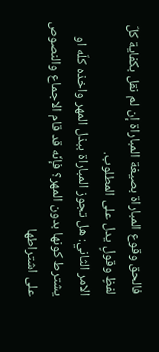فالحق وقوع المباراة بصيغة المباراة إن لم نقل بكفاية كلّ لفظٍ وقولٍ يدل على المطلوب.
الامر الثاني: هل تجوز المباراة ببذل المهر واخذه كلّه او يشترط كونها بدون المهر؟ فإنّه قد قام الاجماع والنصوص على اشتراطها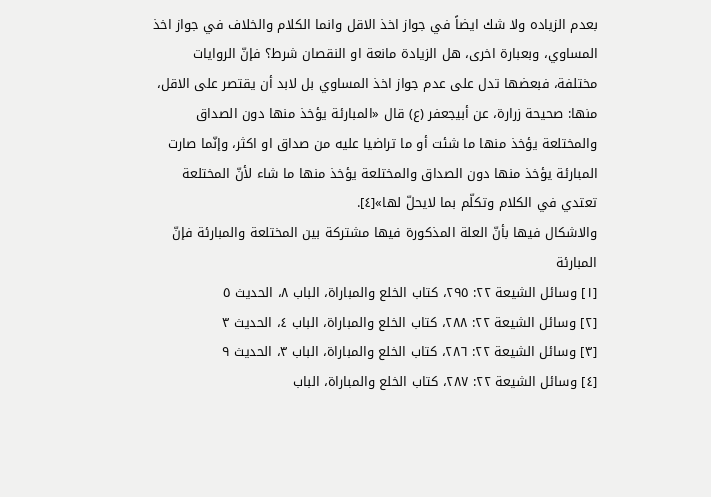بعدم الزياده ولا شك ايضاً في جواز اخذ الاقل وانما الكلام والخلاف في جواز اخذ المساوي، وبعبارة اخرى، هل الزيادة مانعة او النقصان شرط؟ فإنّ الروايات مختلفة، فبعضها تدل على عدم جواز اخذ المساوي بل لابد أن يقتصر على الاقل، منها: صحيحة زرارة، عن أبيجعفر (ع) قال «المبارئة يؤخذ منها دون الصداق والمختلعة يؤخذ منها ما شئت أو ما تراضيا عليه من صداق او اكثر، وإنّما صارت المبارئة يؤخذ منها دون الصداق والمختلعة يؤخذ منها ما شاء لأنّ المختلعة تعتدي في الكلام وتكلّم بما لايحلّ لها»[٤].
والاشكال فيها بأنّ العلة المذكورة فيها مشتركة بين المختلعة والمبارئة فإنّ المبارئة
[١] وسائل الشيعة ٢٢: ٢٩٥، كتاب الخلع والمباراة، الباب ٨، الحديث ٥
[٢] وسائل الشيعة ٢٢: ٢٨٨، كتاب الخلع والمباراة، الباب ٤، الحديث ٣
[٣] وسائل الشيعة ٢٢: ٢٨٦، كتاب الخلع والمباراة، الباب ٣، الحديث ٩
[٤] وسائل الشيعة ٢٢: ٢٨٧، كتاب الخلع والمباراة، الباب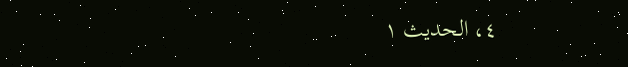٤، الحديث ١